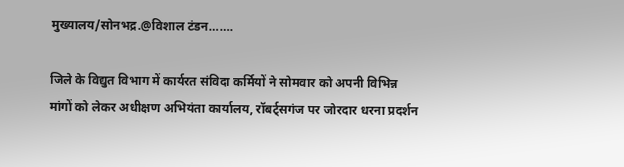मुख्यालय/सोनभद्र.@विशाल टंडन…….

जिले के विद्युत विभाग में कार्यरत संविदा कर्मियों ने सोमवार को अपनी विभिन्न मांगों को लेकर अधीक्षण अभियंता कार्यालय, रॉबर्ट्सगंज पर जोरदार धरना प्रदर्शन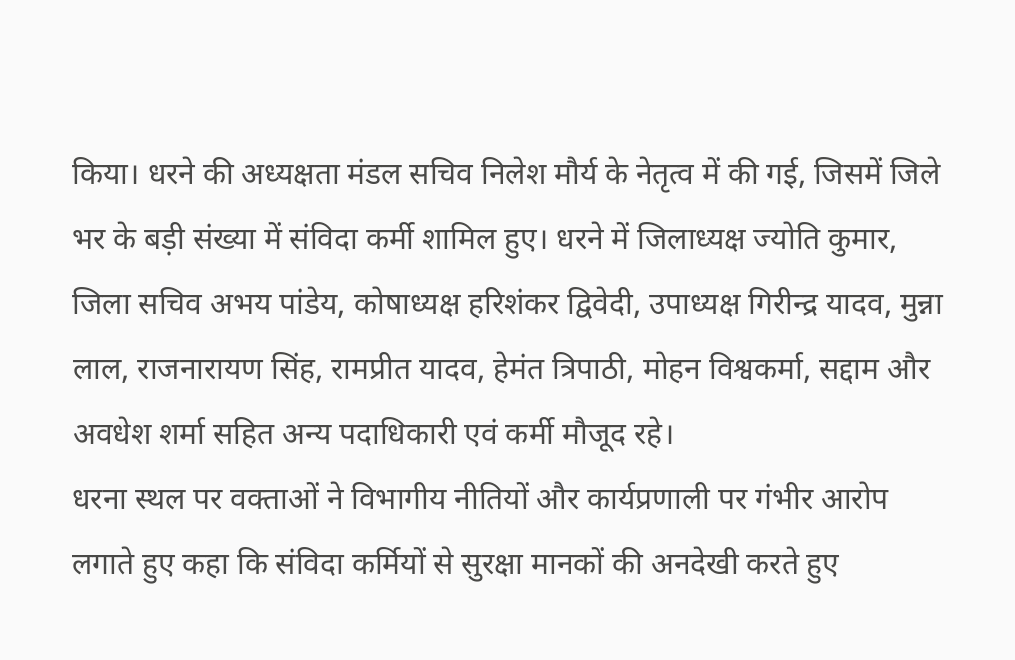किया। धरने की अध्यक्षता मंडल सचिव निलेश मौर्य के नेतृत्व में की गई, जिसमें जिले भर के बड़ी संख्या में संविदा कर्मी शामिल हुए। धरने में जिलाध्यक्ष ज्योति कुमार, जिला सचिव अभय पांडेय, कोषाध्यक्ष हरिशंकर द्विवेदी, उपाध्यक्ष गिरीन्द्र यादव, मुन्ना लाल, राजनारायण सिंह, रामप्रीत यादव, हेमंत त्रिपाठी, मोहन विश्वकर्मा, सद्दाम और अवधेश शर्मा सहित अन्य पदाधिकारी एवं कर्मी मौजूद रहे।
धरना स्थल पर वक्ताओं ने विभागीय नीतियों और कार्यप्रणाली पर गंभीर आरोप लगाते हुए कहा कि संविदा कर्मियों से सुरक्षा मानकों की अनदेखी करते हुए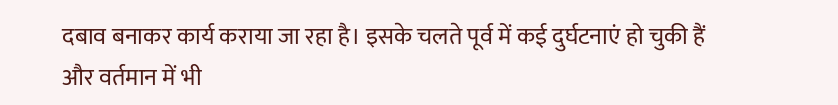दबाव बनाकर कार्य कराया जा रहा है। इसके चलते पूर्व में कई दुर्घटनाएं हो चुकी हैं और वर्तमान में भी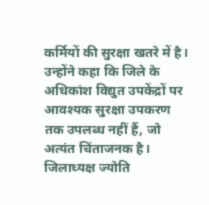कर्मियों की सुरक्षा खतरे में है।
उन्होंने कहा कि जिले के अधिकांश विद्युत उपकेंद्रों पर आवश्यक सुरक्षा उपकरण तक उपलब्ध नहीं हैं, जो अत्यंत चिंताजनक है। जिलाध्यक्ष ज्योति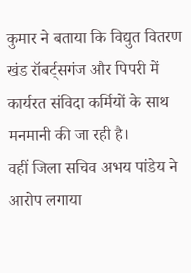कुमार ने बताया कि विद्युत वितरण खंड रॉबर्ट्सगंज और पिपरी में कार्यरत संविदा कर्मियों के साथ मनमानी की जा रही है।
वहीं जिला सचिव अभय पांडेय ने आरोप लगाया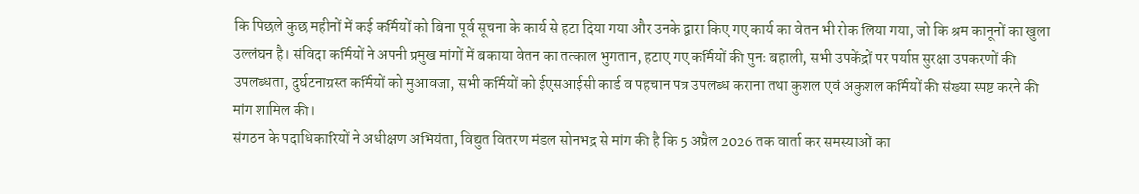कि पिछले कुछ महीनों में कई कर्मियों को बिना पूर्व सूचना के कार्य से हटा दिया गया और उनके द्वारा किए गए कार्य का वेतन भी रोक लिया गया, जो कि श्रम कानूनों का खुला उल्लंघन है। संविदा कर्मियों ने अपनी प्रमुख मांगों में बकाया वेतन का तत्काल भुगतान, हटाए गए कर्मियों की पुनः बहाली, सभी उपकेंद्रों पर पर्याप्त सुरक्षा उपकरणों की उपलब्धता, दुर्घटनाग्रस्त कर्मियों को मुआवजा, सभी कर्मियों को ईएसआईसी कार्ड व पहचान पत्र उपलब्ध कराना तथा कुशल एवं अकुशल कर्मियों की संख्या स्पष्ट करने की मांग शामिल की।
संगठन के पदाधिकारियों ने अधीक्षण अभियंता, विद्युत वितरण मंडल सोनभद्र से मांग की है कि 5 अप्रैल 2026 तक वार्ता कर समस्याओं का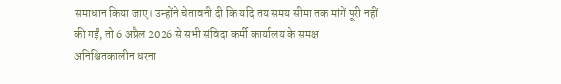समाधान किया जाए। उन्होंने चेतावनी दी कि यदि तय समय सीमा तक मांगें पूरी नहीं की गईं, तो 6 अप्रैल 2026 से सभी संविदा कर्मी कार्यालय के समक्ष अनिश्चितकालीन धरना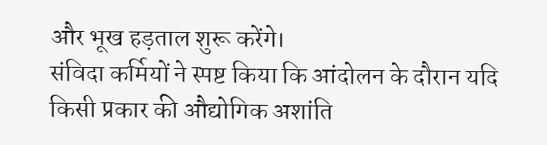और भूख हड़ताल शुरू करेंगे।
संविदा कर्मियों ने स्पष्ट किया कि आंदोलन के दौरान यदि किसी प्रकार की औद्योगिक अशांति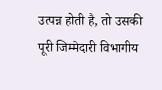उत्पन्न होती है, तो उसकी पूरी जिम्मेदारी विभागीय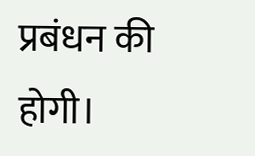प्रबंधन की होगी।